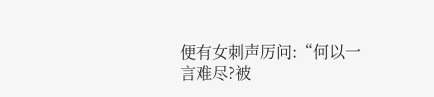便有女刺声厉问:“何以一言难尽?被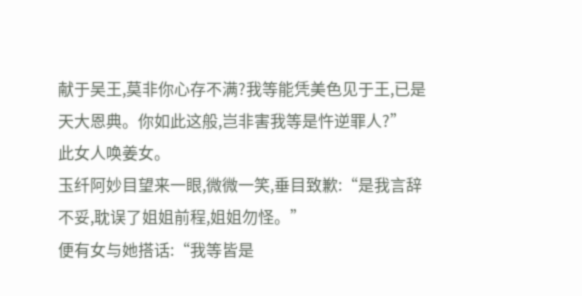献于吴王,莫非你心存不满?我等能凭美色见于王,已是天大恩典。你如此这般,岂非害我等是忤逆罪人?”
此女人唤姜女。
玉纤阿妙目望来一眼,微微一笑,垂目致歉:“是我言辞不妥,耽误了姐姐前程,姐姐勿怪。”
便有女与她搭话:“我等皆是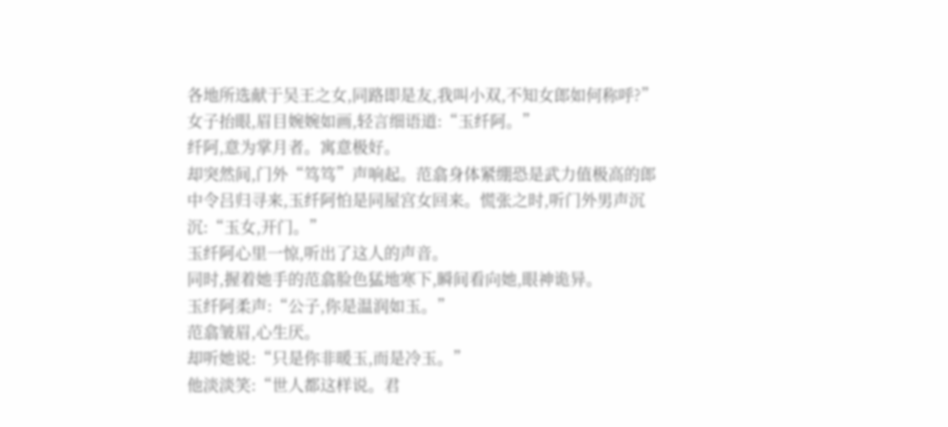各地所选献于吴王之女,同路即是友,我叫小双,不知女郎如何称呼?”
女子抬眼,眉目婉婉如画,轻言细语道:“玉纤阿。”
纤阿,意为掌月者。寓意极好。
却突然间,门外“笃笃”声响起。范翕身体紧绷恐是武力值极高的郎中令吕归寻来,玉纤阿怕是同屋宫女回来。慌张之时,听门外男声沉沉:“玉女,开门。”
玉纤阿心里一惊,听出了这人的声音。
同时,握着她手的范翕脸色猛地寒下,瞬间看向她,眼神诡异。
玉纤阿柔声:“公子,你是温润如玉。”
范翕皱眉,心生厌。
却听她说:“只是你非暖玉,而是冷玉。”
他淡淡笑:“世人都这样说。君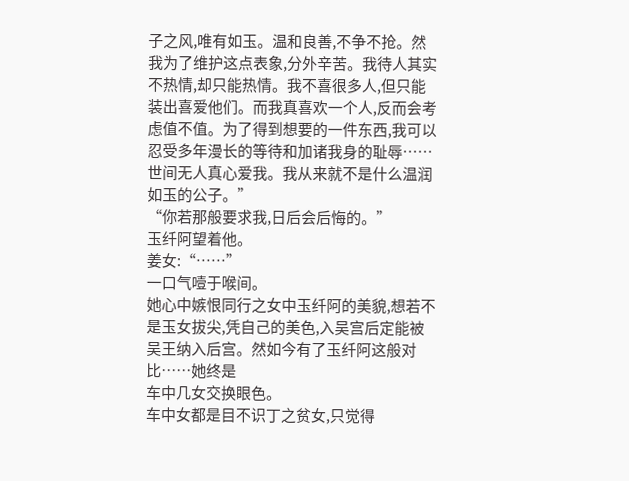子之风,唯有如玉。温和良善,不争不抢。然我为了维护这点表象,分外辛苦。我待人其实不热情,却只能热情。我不喜很多人,但只能装出喜爱他们。而我真喜欢一个人,反而会考虑值不值。为了得到想要的一件东西,我可以忍受多年漫长的等待和加诸我身的耻辱……世间无人真心爱我。我从来就不是什么温润如玉的公子。”
“你若那般要求我,日后会后悔的。”
玉纤阿望着他。
姜女:“……”
一口气噎于喉间。
她心中嫉恨同行之女中玉纤阿的美貌,想若不是玉女拔尖,凭自己的美色,入吴宫后定能被吴王纳入后宫。然如今有了玉纤阿这般对比……她终是
车中几女交换眼色。
车中女都是目不识丁之贫女,只觉得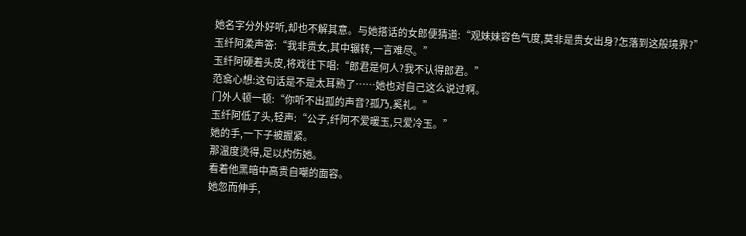她名字分外好听,却也不解其意。与她搭话的女郎便猜道:“观妹妹容色气度,莫非是贵女出身?怎落到这般境界?”
玉纤阿柔声答:“我非贵女,其中辗转,一言难尽。”
玉纤阿硬着头皮,将戏往下唱:“郎君是何人?我不认得郎君。”
范翕心想:这句话是不是太耳熟了……她也对自己这么说过啊。
门外人顿一顿:“你听不出孤的声音?孤乃,奚礼。”
玉纤阿低了头,轻声:“公子,纤阿不爱暖玉,只爱冷玉。”
她的手,一下子被握紧。
那温度烫得,足以灼伤她。
看着他黑暗中高贵自嘲的面容。
她忽而伸手,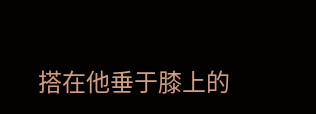搭在他垂于膝上的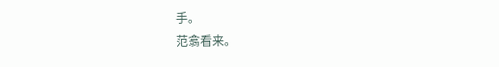手。
范翕看来。